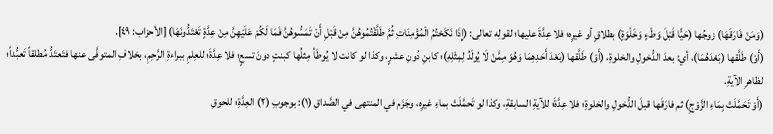(وَمَنْ فَارَقَهَا) زوجُها (حَيًّا قَبْلَ وَطْءٍ وَخَلْوَةٍ) بطلاقٍ أو غيرِه؛ فلا عِدَّةَ عليها؛ لقولِه تعالى: (إِذَا نَكَحْتُمُ الْمُؤْمِنَاتِ ثُمَّ طَلَّقْتُمُوهُنَّ مِنْ قَبْلِ أَنْ تَمَسُّوهُنَّ فَمَا لَكُمْ عَلَيْهِنَّ مِنْ عِدَّةٍ تَعْتَدُّونَهَا) [الأحزاب: ٤٩].
(أَوْ) طَلَّقها (بَعْدَهُمَا)، أي: بعدَ الدُّخولِ والخلوةِ، (أَوْ) طَلَّقها (بَعْدَ أَحَدِهِمَا وَهُوَ مِمَّنْ لَا يُولَدُ لِمِثْلِهِ)؛ كابنِ دُونِ عشرٍ، وكذا لو كانت لا يُوطَأ مِثلُها كبنتٍ دونَ تسعٍ؛ فلا عِدَّةَ؛ للعِلمِ ببراءةِ الرَّحِمِ، بخلافِ المتوفَّى عنها فتَعتَدُّ مُطلقاً تَعبُّداً؛ لظاهرِ الآيةِ.
(أَوْ تَحَمَّلَتْ بِمَاءِ الزَّوْجِ) ثم فارَقَها قبلَ الدُّخولِ والخلوةِ؛ فلا عِدَّةَ؛ للآيةِ السابقةِ، وكذا لو تَحمَّلَتْ بماءِ غيرِه، وجَزَم في المنتهى في الصَّداقِ (١): بوجوبِ (٢) العِدَّةِ؛ للحوقِ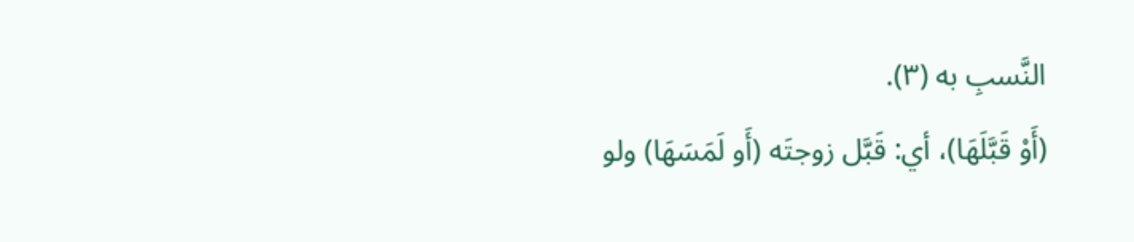النَّسبِ به (٣).
(أَوْ قَبَّلَهَا)، أي: قَبَّل زوجتَه (أَو لَمَسَهَا) ولو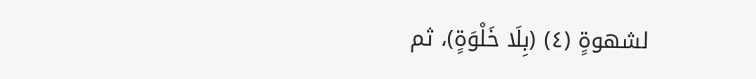لشهوةٍ (٤) (بِلَا خَلْوَةٍ)، ثم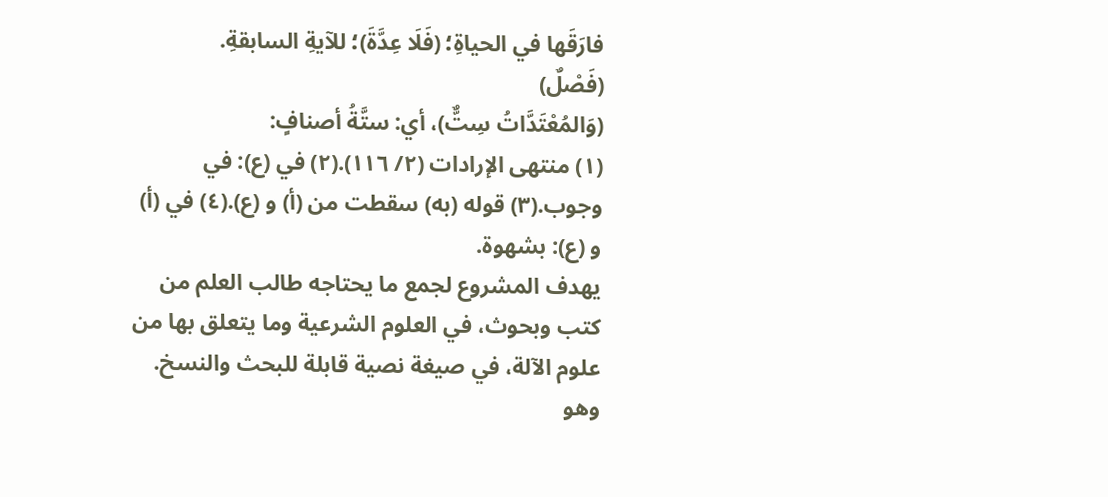فارَقَها في الحياةِ؛ (فَلَا عِدَّةَ)؛ للآيةِ السابقةِ.
(فَصْلٌ)
(وَالمُعْتَدَّاتُ سِتٌّ)، أي: ستَّةُ أصنافٍ:
(١) منتهى الإرادات (٢/ ١١٦).(٢) في (ع): في وجوب.(٣) قوله (به) سقطت من (أ) و (ع).(٤) في (أ) و (ع): بشهوة.
يهدف المشروع لجمع ما يحتاجه طالب العلم من كتب وبحوث، في العلوم الشرعية وما يتعلق بها من علوم الآلة، في صيغة نصية قابلة للبحث والنسخ.
وهو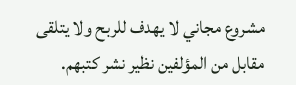مشروع مجاني لا يهدف للربح ولا يتلقى مقابل من المؤلفين نظير نشر كتبهم.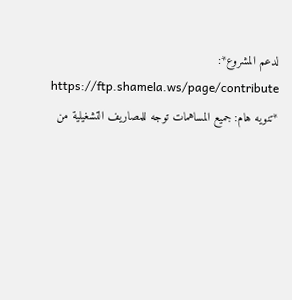لدعم المشروع*: https://ftp.shamela.ws/page/contribute
*تنويه هام: جميع المساهمات توجه للمصاريف التشغيلية من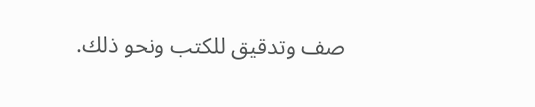صف وتدقيق للكتب ونحو ذلك.